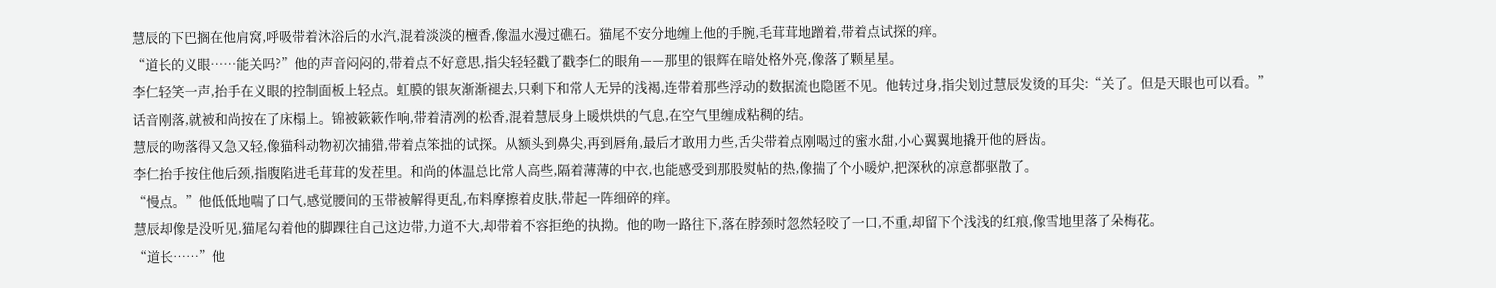慧辰的下巴搁在他肩窝,呼吸带着沐浴后的水汽,混着淡淡的檀香,像温水漫过礁石。猫尾不安分地缠上他的手腕,毛茸茸地蹭着,带着点试探的痒。
“道长的义眼……能关吗?”他的声音闷闷的,带着点不好意思,指尖轻轻戳了戳李仁的眼角——那里的银辉在暗处格外亮,像落了颗星星。
李仁轻笑一声,抬手在义眼的控制面板上轻点。虹膜的银灰渐渐褪去,只剩下和常人无异的浅褐,连带着那些浮动的数据流也隐匿不见。他转过身,指尖划过慧辰发烫的耳尖:“关了。但是天眼也可以看。”
话音刚落,就被和尚按在了床榻上。锦被簌簌作响,带着清冽的松香,混着慧辰身上暖烘烘的气息,在空气里缠成粘稠的结。
慧辰的吻落得又急又轻,像猫科动物初次捕猎,带着点笨拙的试探。从额头到鼻尖,再到唇角,最后才敢用力些,舌尖带着点刚喝过的蜜水甜,小心翼翼地撬开他的唇齿。
李仁抬手按住他后颈,指腹陷进毛茸茸的发茬里。和尚的体温总比常人高些,隔着薄薄的中衣,也能感受到那股熨帖的热,像揣了个小暖炉,把深秋的凉意都驱散了。
“慢点。”他低低地喘了口气,感觉腰间的玉带被解得更乱,布料摩擦着皮肤,带起一阵细碎的痒。
慧辰却像是没听见,猫尾勾着他的脚踝往自己这边带,力道不大,却带着不容拒绝的执拗。他的吻一路往下,落在脖颈时忽然轻咬了一口,不重,却留下个浅浅的红痕,像雪地里落了朵梅花。
“道长……”他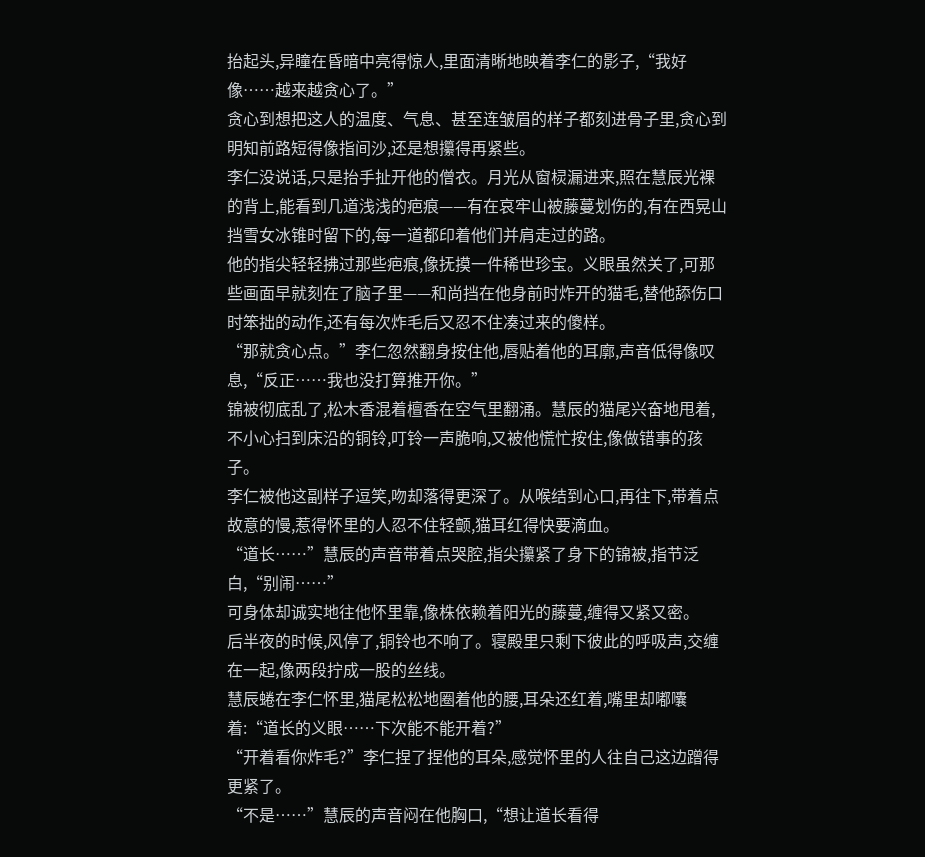抬起头,异瞳在昏暗中亮得惊人,里面清晰地映着李仁的影子,“我好像……越来越贪心了。”
贪心到想把这人的温度、气息、甚至连皱眉的样子都刻进骨子里,贪心到明知前路短得像指间沙,还是想攥得再紧些。
李仁没说话,只是抬手扯开他的僧衣。月光从窗棂漏进来,照在慧辰光裸的背上,能看到几道浅浅的疤痕——有在哀牢山被藤蔓划伤的,有在西晃山挡雪女冰锥时留下的,每一道都印着他们并肩走过的路。
他的指尖轻轻拂过那些疤痕,像抚摸一件稀世珍宝。义眼虽然关了,可那些画面早就刻在了脑子里——和尚挡在他身前时炸开的猫毛,替他舔伤口时笨拙的动作,还有每次炸毛后又忍不住凑过来的傻样。
“那就贪心点。”李仁忽然翻身按住他,唇贴着他的耳廓,声音低得像叹息,“反正……我也没打算推开你。”
锦被彻底乱了,松木香混着檀香在空气里翻涌。慧辰的猫尾兴奋地甩着,不小心扫到床沿的铜铃,叮铃一声脆响,又被他慌忙按住,像做错事的孩子。
李仁被他这副样子逗笑,吻却落得更深了。从喉结到心口,再往下,带着点故意的慢,惹得怀里的人忍不住轻颤,猫耳红得快要滴血。
“道长……”慧辰的声音带着点哭腔,指尖攥紧了身下的锦被,指节泛白,“别闹……”
可身体却诚实地往他怀里靠,像株依赖着阳光的藤蔓,缠得又紧又密。
后半夜的时候,风停了,铜铃也不响了。寝殿里只剩下彼此的呼吸声,交缠在一起,像两段拧成一股的丝线。
慧辰蜷在李仁怀里,猫尾松松地圈着他的腰,耳朵还红着,嘴里却嘟囔着:“道长的义眼……下次能不能开着?”
“开着看你炸毛?”李仁捏了捏他的耳朵,感觉怀里的人往自己这边蹭得更紧了。
“不是……”慧辰的声音闷在他胸口,“想让道长看得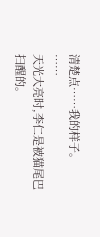清楚点……我的样子。
……
天光大亮时,李仁是被猫尾巴扫醒的。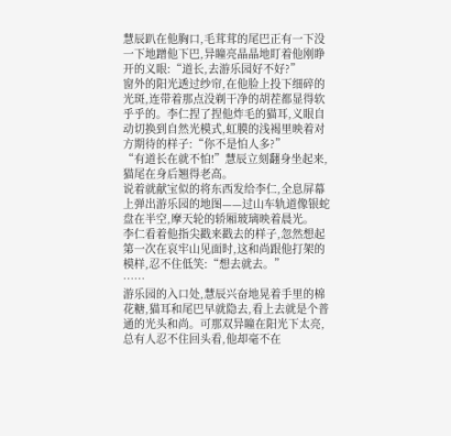慧辰趴在他胸口,毛茸茸的尾巴正有一下没一下地蹭他下巴,异瞳亮晶晶地盯着他刚睁开的义眼:“道长,去游乐园好不好?”
窗外的阳光透过纱帘,在他脸上投下细碎的光斑,连带着那点没剃干净的胡茬都显得软乎乎的。李仁捏了捏他炸毛的猫耳,义眼自动切换到自然光模式,虹膜的浅褐里映着对方期待的样子:“你不是怕人多?”
“有道长在就不怕!”慧辰立刻翻身坐起来,猫尾在身后翘得老高。
说着就献宝似的将东西发给李仁,全息屏幕上弹出游乐园的地图——过山车轨道像银蛇盘在半空,摩天轮的轿厢玻璃映着晨光。
李仁看着他指尖戳来戳去的样子,忽然想起第一次在哀牢山见面时,这和尚跟他打架的模样,忍不住低笑:“想去就去。”
……
游乐园的入口处,慧辰兴奋地晃着手里的棉花糖,猫耳和尾巴早就隐去,看上去就是个普通的光头和尚。可那双异瞳在阳光下太亮,总有人忍不住回头看,他却毫不在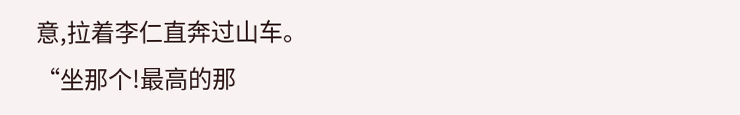意,拉着李仁直奔过山车。
“坐那个!最高的那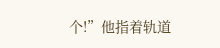个!”他指着轨道